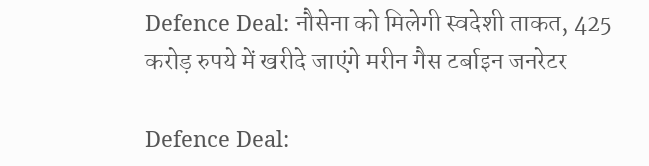Defence Deal: नौसेना को मिलेगी स्वदेशी ताकत, 425 करोड़ रुपये में खरीदे जाएंगे मरीन गैस टर्बाइन जनरेटर

Defence Deal: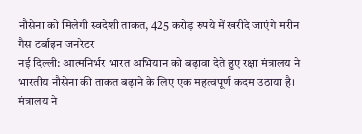नौसेना को मिलेगी स्वदेशी ताकत, 425 करोड़ रुपये में खरीदे जाएंगे मरीन गैस टर्बाइन जनरेटर
नई दिल्ली: आत्मनिर्भर भारत अभियान को बढ़ावा देते हुए रक्षा मंत्रालय ने भारतीय नौसेना की ताकत बढ़ाने के लिए एक महत्वपूर्ण कदम उठाया है। मंत्रालय ने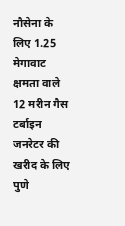नौसेना के लिए 1.25 मेगावाट क्षमता वाले 12 मरीन गैस टर्बाइन जनरेटर की खरीद के लिए पुणे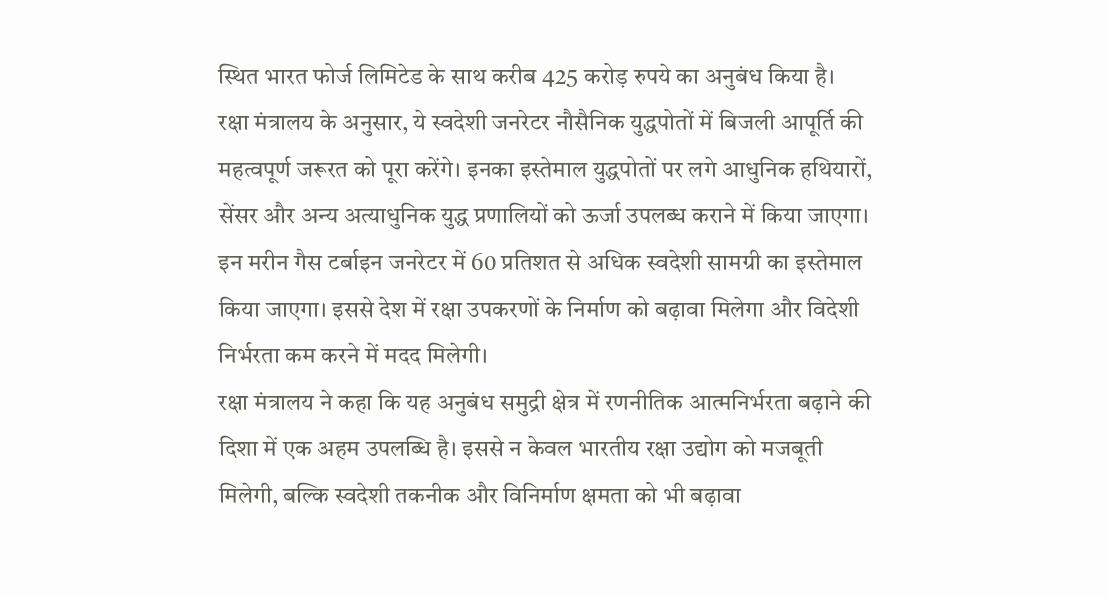स्थित भारत फोर्ज लिमिटेड के साथ करीब 425 करोड़ रुपये का अनुबंध किया है।
रक्षा मंत्रालय के अनुसार, ये स्वदेशी जनरेटर नौसैनिक युद्धपोतों में बिजली आपूर्ति की महत्वपूर्ण जरूरत को पूरा करेंगे। इनका इस्तेमाल युद्धपोतों पर लगे आधुनिक हथियारों, सेंसर और अन्य अत्याधुनिक युद्ध प्रणालियों को ऊर्जा उपलब्ध कराने में किया जाएगा।
इन मरीन गैस टर्बाइन जनरेटर में 60 प्रतिशत से अधिक स्वदेशी सामग्री का इस्तेमाल किया जाएगा। इससे देश में रक्षा उपकरणों के निर्माण को बढ़ावा मिलेगा और विदेशी निर्भरता कम करने में मदद मिलेगी।
रक्षा मंत्रालय ने कहा कि यह अनुबंध समुद्री क्षेत्र में रणनीतिक आत्मनिर्भरता बढ़ाने की दिशा में एक अहम उपलब्धि है। इससे न केवल भारतीय रक्षा उद्योग को मजबूती मिलेगी, बल्कि स्वदेशी तकनीक और विनिर्माण क्षमता को भी बढ़ावा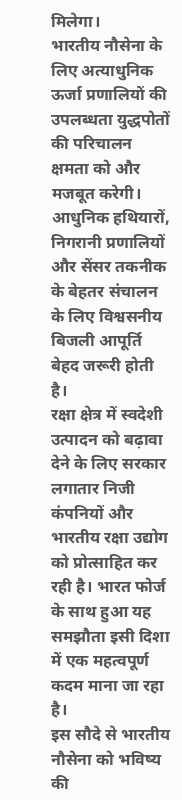मिलेगा।
भारतीय नौसेना के लिए अत्याधुनिक ऊर्जा प्रणालियों की उपलब्धता युद्धपोतों की परिचालन क्षमता को और मजबूत करेगी। आधुनिक हथियारों, निगरानी प्रणालियों और सेंसर तकनीक के बेहतर संचालन के लिए विश्वसनीय बिजली आपूर्ति बेहद जरूरी होती है।
रक्षा क्षेत्र में स्वदेशी उत्पादन को बढ़ावा देने के लिए सरकार लगातार निजी कंपनियों और भारतीय रक्षा उद्योग को प्रोत्साहित कर रही है। भारत फोर्ज के साथ हुआ यह समझौता इसी दिशा में एक महत्वपूर्ण कदम माना जा रहा है।
इस सौदे से भारतीय नौसेना को भविष्य की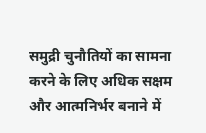समुद्री चुनौतियों का सामना करने के लिए अधिक सक्षम और आत्मनिर्भर बनाने में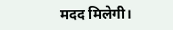मदद मिलेगी।